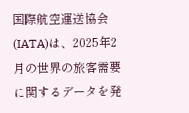国際航空運送協会(IATA)は、2025年2月の世界の旅客需要に関するデータを発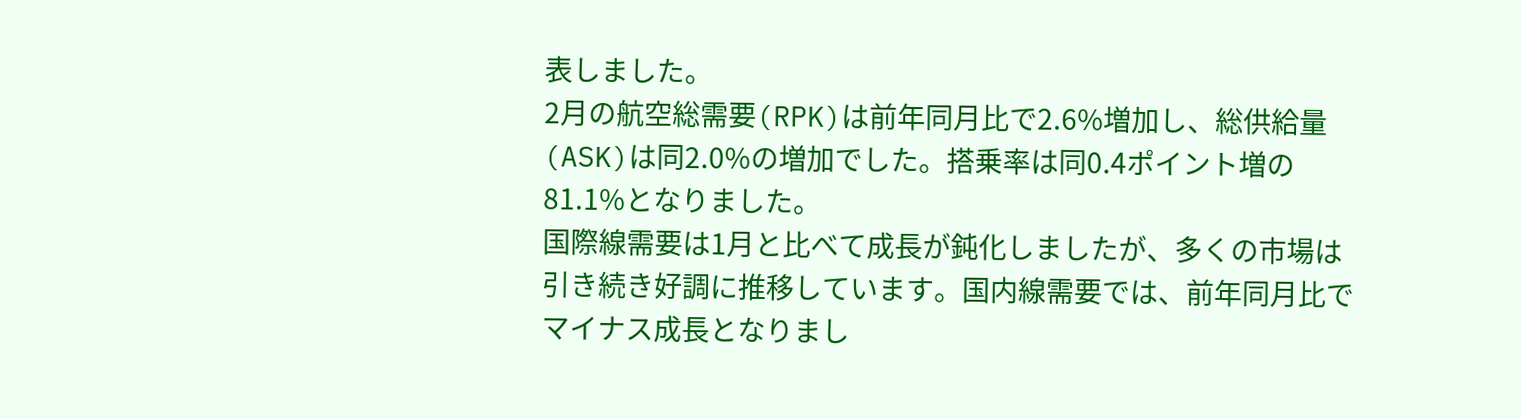表しました。
2月の航空総需要(RPK)は前年同月比で2.6%増加し、総供給量(ASK)は同2.0%の増加でした。搭乗率は同0.4ポイント増の81.1%となりました。
国際線需要は1月と比べて成長が鈍化しましたが、多くの市場は引き続き好調に推移しています。国内線需要では、前年同月比でマイナス成長となりまし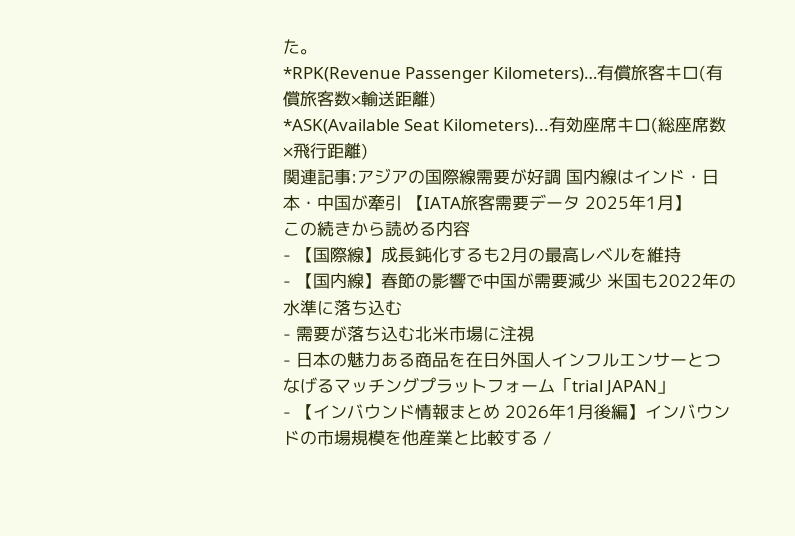た。
*RPK(Revenue Passenger Kilometers)…有償旅客キロ(有償旅客数×輸送距離)
*ASK(Available Seat Kilometers)...有効座席キロ(総座席数×飛行距離)
関連記事:アジアの国際線需要が好調 国内線はインド・日本・中国が牽引 【IATA旅客需要データ 2025年1月】
この続きから読める内容
- 【国際線】成長鈍化するも2月の最高レベルを維持
- 【国内線】春節の影響で中国が需要減少 米国も2022年の水準に落ち込む
- 需要が落ち込む北米市場に注視
- 日本の魅力ある商品を在日外国人インフルエンサーとつなげるマッチングプラットフォーム「trial JAPAN」
- 【インバウンド情報まとめ 2026年1月後編】インバウンドの市場規模を他産業と比較する /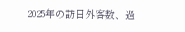2025年の訪日外客数、過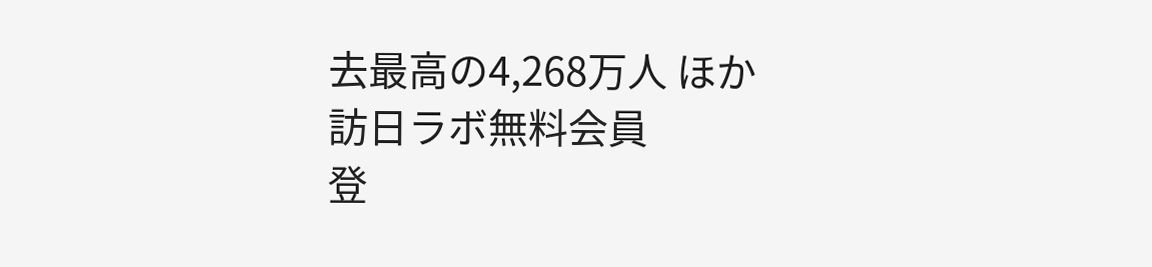去最高の4,268万人 ほか
訪日ラボ無料会員
登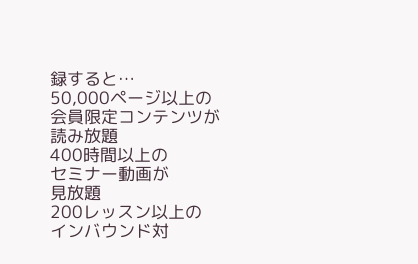録すると…
50,000ページ以上の
会員限定コンテンツが
読み放題
400時間以上の
セミナー動画が
見放題
200レッスン以上の
インバウンド対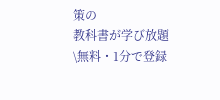策の
教科書が学び放題
\無料・1分で登録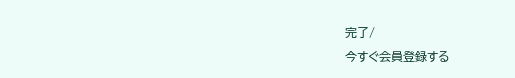完了/
今すぐ会員登録する